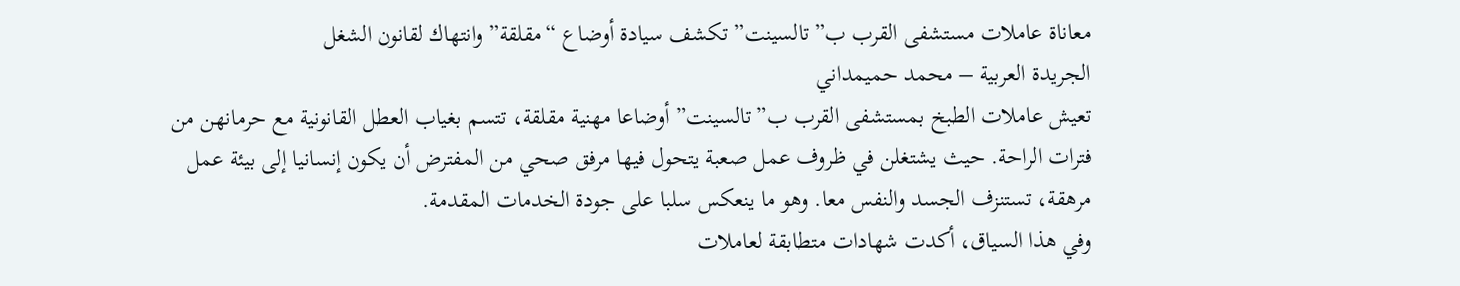معاناة عاملات مستشفى القرب ب”تالسينت” تكشف سيادة أوضاع “مقلقة” وانتهاك لقانون الشغل
الجريدة العربية – محمد حميمداني
تعيش عاملات الطبخ بمستشفى القرب ب”تالسينت” أوضاعا مهنية مقلقة، تتسم بغياب العطل القانونية مع حرمانهن من فترات الراحة. حيث يشتغلن في ظروف عمل صعبة يتحول فيها مرفق صحي من المفترض أن يكون إنسانيا إلى بيئة عمل مرهقة، تستنزف الجسد والنفس معا. وهو ما ينعكس سلبا على جودة الخدمات المقدمة.
وفي هذا السياق، أكدت شهادات متطابقة لعاملات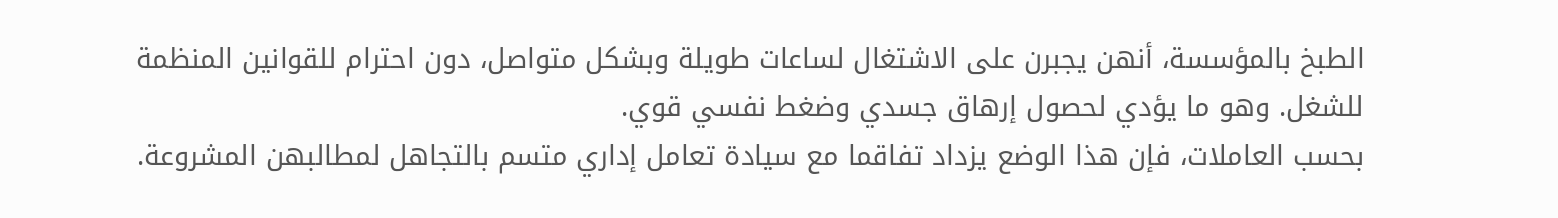الطبخ بالمؤسسة، أنهن يجبرن على الاشتغال لساعات طويلة وبشكل متواصل، دون احترام للقوانين المنظمة للشغل. وهو ما يؤدي لحصول إرهاق جسدي وضغط نفسي قوي.
بحسب العاملات، فإن هذا الوضع يزداد تفاقما مع سيادة تعامل إداري متسم بالتجاهل لمطالبهن المشروعة.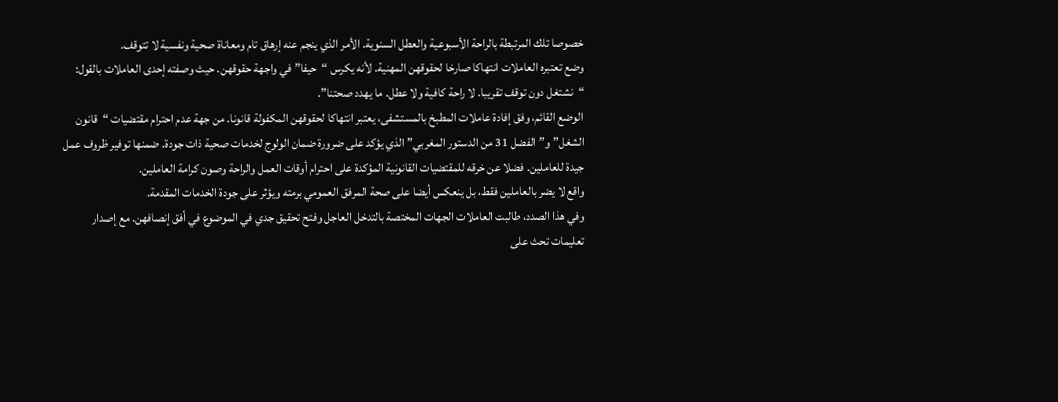خصوصا تلك المرتبطة بالراحة الأسبوعية والعطل السنوية. الأمر الذي ينجم عنه إرهاق تام ومعاناة صحية ونفسية لا تتوقف.
وضع تعتبره العاملات انتهاكا صارخا لحقوقهن المهنية. لأنه يكرس “حيفا” في واجهة حقوقهن. حيث وصفته إحدى العاملات بالقول: “نشتغل دون توقف تقريبا. لا راحة كافية ولا عطل. ما يهدد صحتنا”.
الوضع القائم، وفق إفادة عاملات المطبخ بالمستشفى، يعتبر انتهاكا لحقوقهن المكفولة قانونا. من جهة عدم احترام مقتضيات “قانون الشغل” و”الفضل 31 من الدستور المغربي” الذي يؤكد على ضرورة ضمان الولوج لخدمات صحية ذات جودة. ضمنها توفير ظروف عمل جيدة للعاملين. فضلا عن خرقه للمقتضيات القانونية المؤكدة على احترام أوقات العمل والراحة وصون كرامة العاملين.
واقع لا يضر بالعاملين فقط، بل ينعكس أيضا على صحة المرفق العمومي برمته ويؤثر على جودة الخدمات المقدمة.
وفي هذا الصدد، طالبت العاملات الجهات المختصة بالتدخل العاجل وفتح تحقيق جدي في الموضوع في أفق إنصافهن. مع إصدار تعليمات تحث على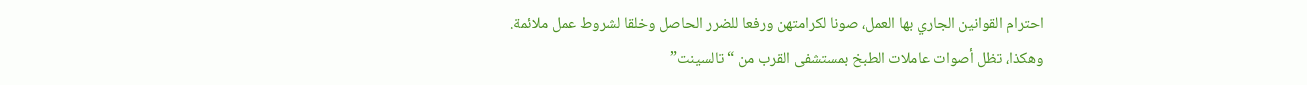احترام القوانين الجاري بها العمل، صونا لكرامتهن ورفعا للضرر الحاصل وخلقا لشروط عمل ملائمة.
وهكذا، تظل أصوات عاملات الطبخ بمستشفى القرب من “تالسينت”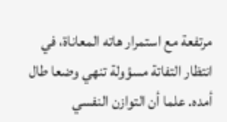مرتفعة مع استمرار هاته المعاناة، في انتظار التفاتة مسؤولة تنهي وضعا طال أمده. علما أن التوازن النفسي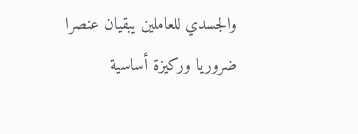والجسدي للعاملين يبقيان عنصرا ضروريا وركيزة أساسية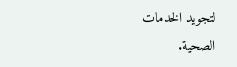لتجويد الخدمات الصحية.